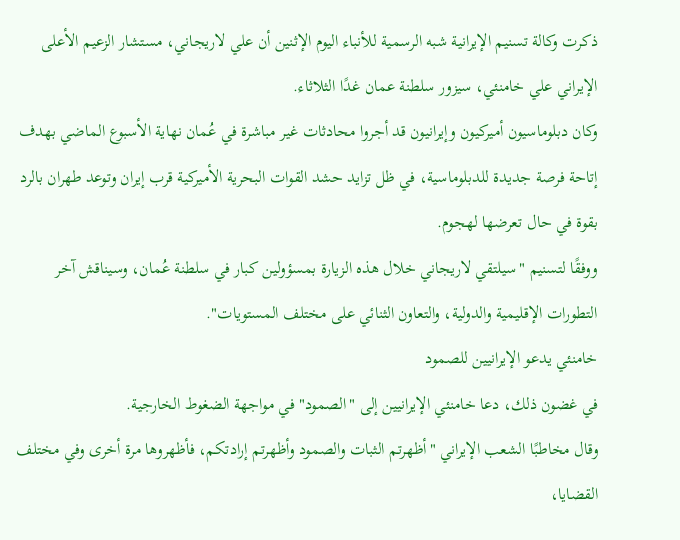ذكرت وكالة تسنيم الإيرانية شبه الرسمية للأنباء اليوم الإثنين أن علي لاريجاني، مستشار الزعيم الأعلى الإيراني علي خامنئي، سيزور سلطنة عمان غدًا الثلاثاء.
وكان دبلوماسيون أميركيون وإيرانيون قد أجروا محادثات غير مباشرة في عُمان نهاية الأسبوع الماضي بهدف إتاحة فرصة جديدة للدبلوماسية، في ظل تزايد حشد القوات البحرية الأميركية قرب إيران وتوعد طهران بالرد بقوة في حال تعرضها لهجوم.
ووفقًا لتسنيم "سيلتقي لاريجاني خلال هذه الزيارة بمسؤولين كبار في سلطنة عُمان، وسيناقش آخر التطورات الإقليمية والدولية، والتعاون الثنائي على مختلف المستويات".
خامنئي يدعو الإيرانيين للصمود
في غضون ذلك، دعا خامنئي الإيرانيين إلى "الصمود" في مواجهة الضغوط الخارجية.
وقال مخاطبًا الشعب الإيراني "أظهرتم الثبات والصمود وأظهرتم إرادتكم، فأظهروها مرة أخرى وفي مختلف القضايا،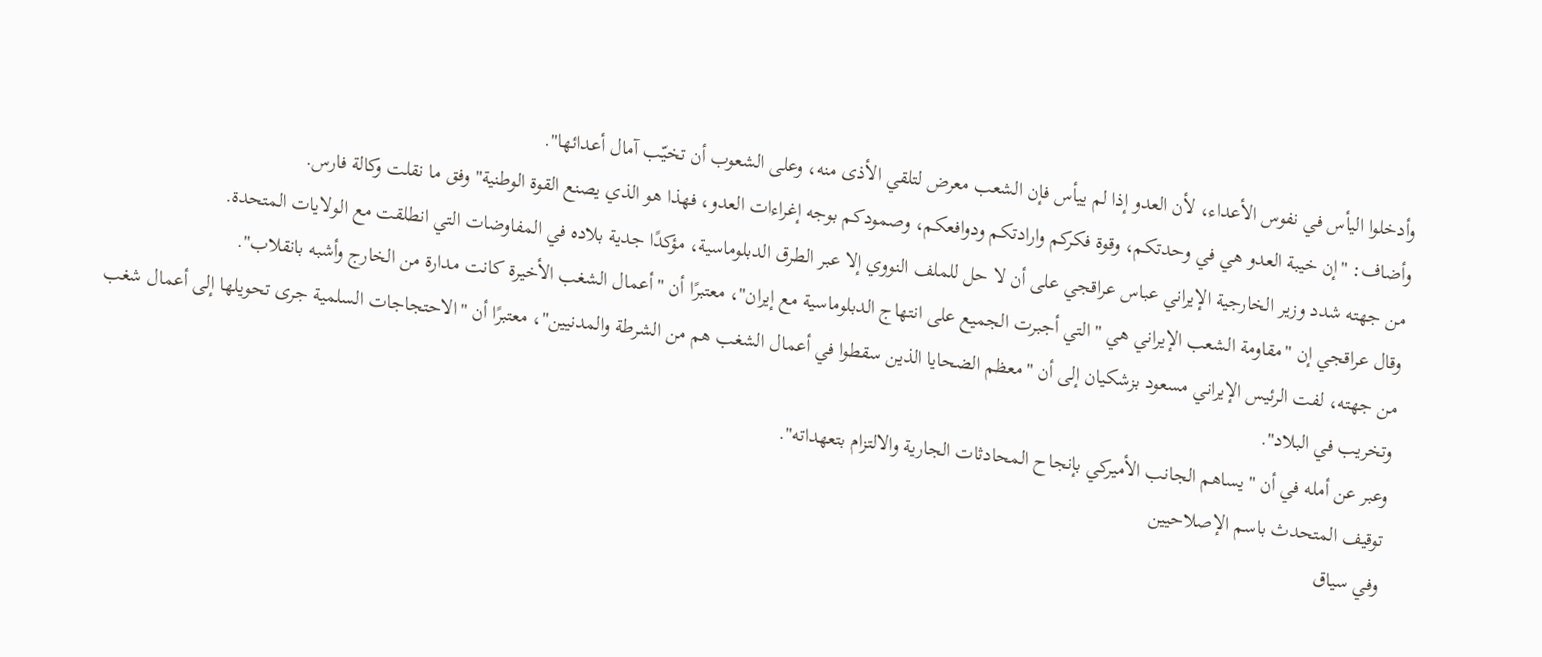وأدخلوا اليأس في نفوس الأعداء، لأن العدو إذا لم ييأس فإن الشعب معرض لتلقي الأذى منه، وعلى الشعوب أن تخيّب آمال أعدائها".
وأضاف: "إن خيبة العدو هي في وحدتكم، وقوة فكركم وارادتكم ودوافعكم، وصمودكم بوجه إغراءات العدو، فهذا هو الذي يصنع القوة الوطنية" وفق ما نقلت وكالة فارس.
من جهته شدد وزير الخارجية الإيراني عباس عراقجي على أن لا حل للملف النووي إلا عبر الطرق الدبلوماسية، مؤكدًا جدية بلاده في المفاوضات التي انطلقت مع الولايات المتحدة.
وقال عراقجي إن "مقاومة الشعب الإيراني هي "التي أجبرت الجميع على انتهاج الدبلوماسية مع إيران"، معتبرًا أن "أعمال الشغب الأخيرة كانت مدارة من الخارج وأشبه بانقلاب".
من جهته، لفت الرئيس الإيراني مسعود بزشكيان إلى أن "معظم الضحايا الذين سقطوا في أعمال الشغب هم من الشرطة والمدنيين"، معتبرًا أن "الاحتجاجات السلمية جرى تحويلها إلى أعمال شغب وتخريب في البلاد".
وعبر عن أمله في أن "يساهم الجانب الأميركي بإنجاح المحادثات الجارية والالتزام بتعهداته".
توقيف المتحدث باسم الإصلاحيين
وفي سياق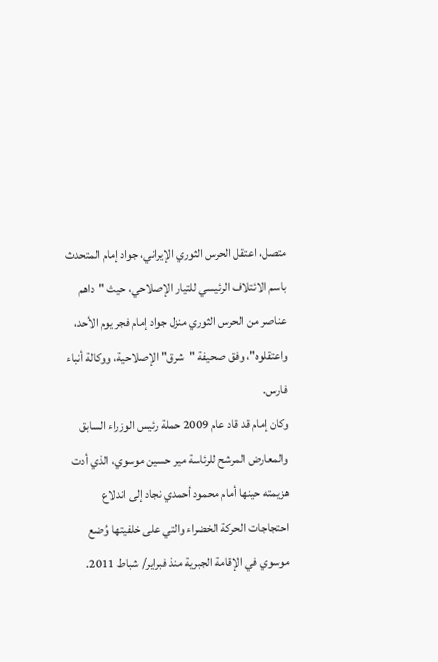متصل، اعتقل الحرس الثوري الإيراني، جواد إمام المتحدث باسم الائتلاف الرئيسي للتيار الإصلاحي، حيث "داهم عناصر من الحرس الثوري منزل جواد إمام فجر يوم الأحد، واعتقلوه"، وفق صحيفة "شرق" الإصلاحية، ووكالة أنباء فارس.
وكان إمام قد قاد عام 2009 حملة رئيس الوزراء السابق والمعارض المرشح للرئاسة مير حسين موسوي، الذي أدت هزيمته حينها أمام محمود أحمدي نجاد إلى اندلاع احتجاجات الحركة الخضراء والتي على خلفيتها وُضع موسوي في الإقامة الجبرية منذ فبراير/ شباط 2011.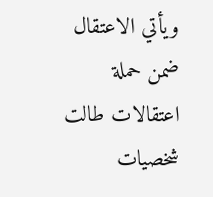ويأتي الاعتقال ضمن حملة اعتقالات طالت شخصيات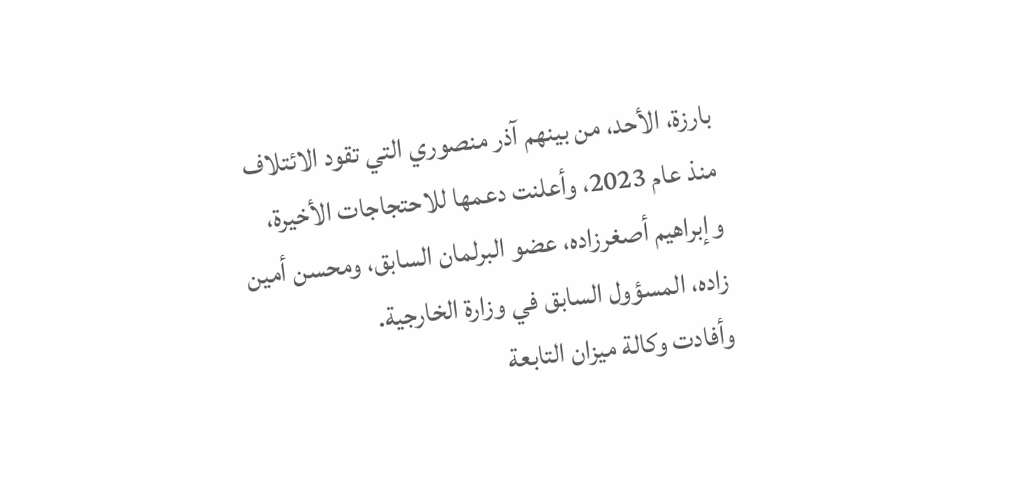بارزة، الأحد، من بينهم آذر منصوري التي تقود الائتلاف منذ عام 2023، وأعلنت دعمها للاحتجاجات الأخيرة، وإبراهيم أصغرزاده، عضو البرلمان السابق، ومحسن أمين زاده، المسؤول السابق في وزارة الخارجية.
وأفادت وكالة ميزان التابعة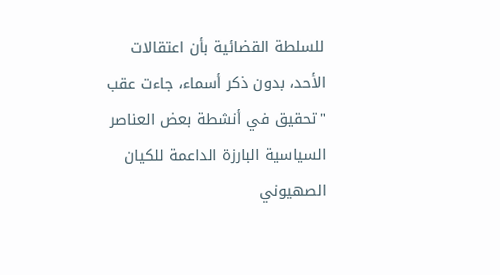للسلطة القضائية بأن اعتقالات الأحد، بدون ذكر أسماء، جاءت عقب "تحقيق في أنشطة بعض العناصر السياسية البارزة الداعمة للكيان الصهيوني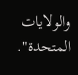والولايات المتحدة".